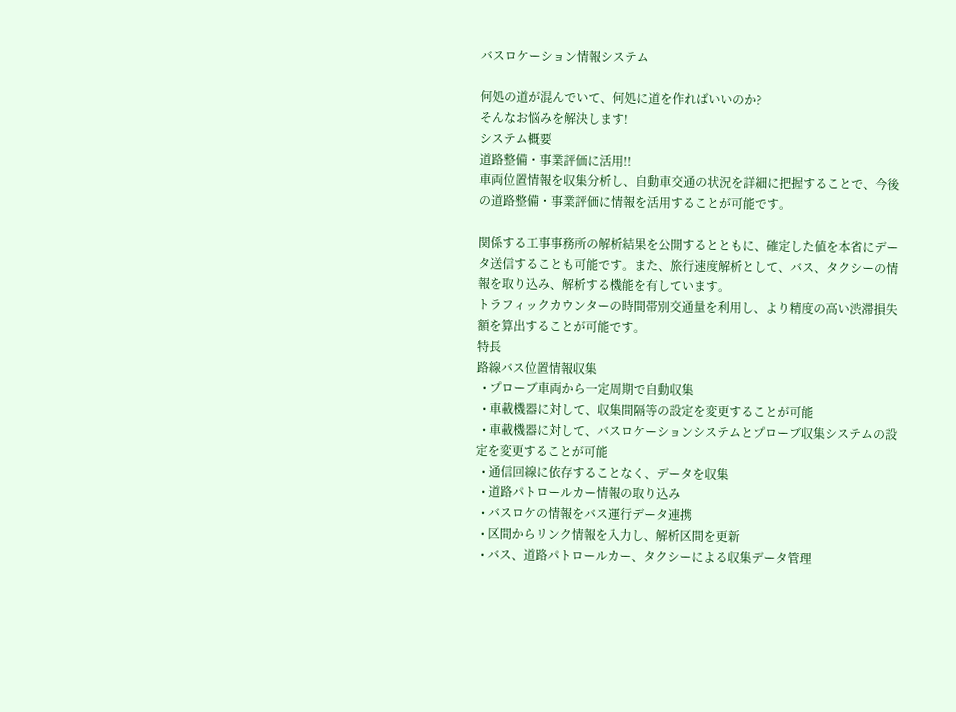バスロケーション情報システム

何処の道が混んでいて、何処に道を作ればいいのか?
そんなお悩みを解決します!
システム概要
道路整備・事業評価に活用!!
車両位置情報を収集分析し、自動車交通の状況を詳細に把握することで、今後の道路整備・事業評価に情報を活用することが可能です。

関係する工事事務所の解析結果を公開するとともに、確定した値を本省にデータ送信することも可能です。また、旅行速度解析として、バス、タクシーの情報を取り込み、解析する機能を有しています。
トラフィックカウンターの時間帯別交通量を利用し、より精度の高い渋滞損失額を算出することが可能です。
特長
路線バス位置情報収集
  • プローブ車両から一定周期で自動収集
  • 車載機器に対して、収集間隔等の設定を変更することが可能
  • 車載機器に対して、バスロケーションシステムとプローブ収集システムの設定を変更することが可能
  • 通信回線に依存することなく、データを収集
  • 道路パトロールカー情報の取り込み
  • バスロケの情報をバス運行データ連携
  • 区間からリンク情報を入力し、解析区間を更新
  • バス、道路パトロールカー、タクシーによる収集データ管理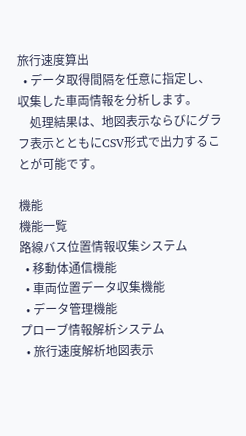旅行速度算出
  • データ取得間隔を任意に指定し、収集した車両情報を分析します。
    処理結果は、地図表示ならびにグラフ表示とともにCSV形式で出力することが可能です。

機能
機能一覧
路線バス位置情報収集システム
  • 移動体通信機能
  • 車両位置データ収集機能
  • データ管理機能
プローブ情報解析システム
  • 旅行速度解析地図表示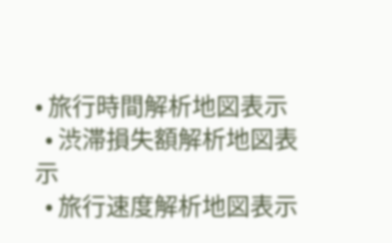• 旅行時間解析地図表示
  • 渋滞損失額解析地図表示
  • 旅行速度解析地図表示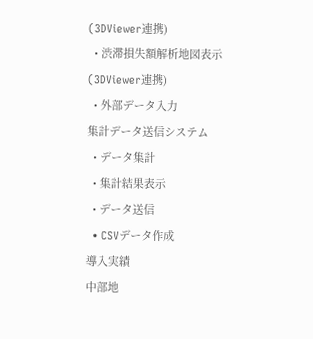(3DViewer連携)
  • 渋滞損失額解析地図表示(3DViewer連携)
  • 外部データ入力
集計データ送信システム
  • データ集計
  • 集計結果表示
  • データ送信
  • CSVデータ作成
導入実績
中部地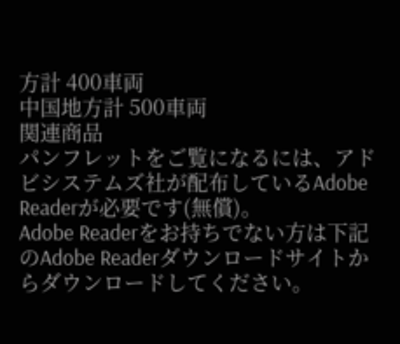方計 400車両
中国地方計 500車両
関連商品
パンフレットをご覧になるには、アドビシステムズ社が配布しているAdobe Readerが必要です(無償)。
Adobe Readerをお持ちでない方は下記のAdobe Readerダウンロードサイトからダウンロードしてください。